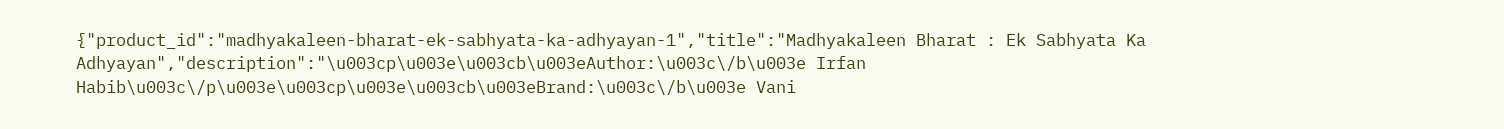{"product_id":"madhyakaleen-bharat-ek-sabhyata-ka-adhyayan-1","title":"Madhyakaleen Bharat : Ek Sabhyata Ka Adhyayan","description":"\u003cp\u003e\u003cb\u003eAuthor:\u003c\/b\u003e Irfan Habib\u003c\/p\u003e\u003cp\u003e\u003cb\u003eBrand:\u003c\/b\u003e Vani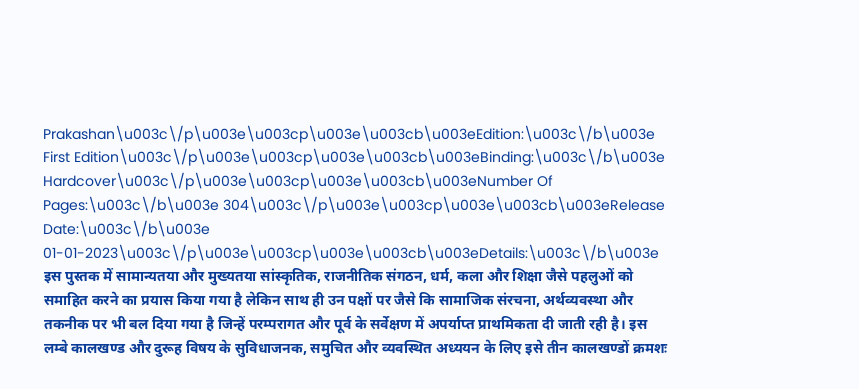Prakashan\u003c\/p\u003e\u003cp\u003e\u003cb\u003eEdition:\u003c\/b\u003e First Edition\u003c\/p\u003e\u003cp\u003e\u003cb\u003eBinding:\u003c\/b\u003e Hardcover\u003c\/p\u003e\u003cp\u003e\u003cb\u003eNumber Of Pages:\u003c\/b\u003e 304\u003c\/p\u003e\u003cp\u003e\u003cb\u003eRelease Date:\u003c\/b\u003e 01-01-2023\u003c\/p\u003e\u003cp\u003e\u003cb\u003eDetails:\u003c\/b\u003e इस पुस्तक में सामान्यतया और मुख्यतया सांस्कृतिक, राजनीतिक संगठन, धर्म, कला और शिक्षा जैसे पहलुओं को समाहित करने का प्रयास किया गया है लेकिन साथ ही उन पक्षों पर जैसे कि सामाजिक संरचना, अर्थव्यवस्था और तकनीक पर भी बल दिया गया है जिन्हें परम्परागत और पूर्व के सर्वेक्षण में अपर्याप्त प्राथमिकता दी जाती रही है। इस लम्बे कालखण्ड और दुरूह विषय के सुविधाजनक, समुचित और व्यवस्थित अध्ययन के लिए इसे तीन कालखण्डों क्रमशः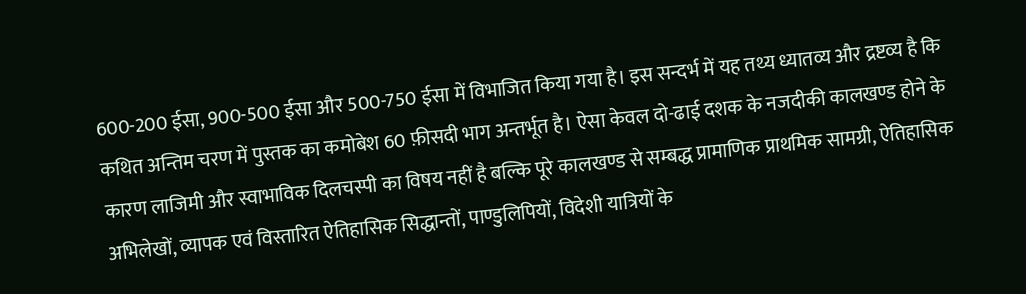600-200 ईसा, 900-500 ईसा और 500-750 ईसा में विभाजित किया गया है। इस सन्दर्भ में यह तथ्य ध्यातव्य और द्रष्टव्य है कि कथित अन्तिम चरण में पुस्तक का कमोबेश 60 फ़ीसदी भाग अन्तर्भूत है। ऐसा केवल दो-ढाई दशक के नजदीकी कालखण्ड होने के कारण लाजिमी और स्वाभाविक दिलचस्पी का विषय नहीं है बल्कि पूरे कालखण्ड से सम्बद्ध प्रामाणिक प्राथमिक सामग्री, ऐतिहासिक अभिलेखों, व्यापक एवं विस्तारित ऐतिहासिक सिद्धान्तों, पाण्डुलिपियों, विदेशी यात्रियों के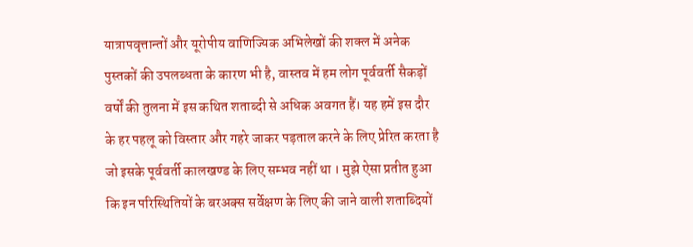यात्रापवृत्तान्तों और यूरोपीय वाणिज्यिक अभिलेखों की शक्ल में अनेक पुस्तकों की उपलब्धता के कारण भी है, वास्तव में हम लोग पूर्ववर्ती सैकड़ों वर्षों की तुलना में इस कथित शताब्दी से अधिक अवगत हैं। यह हमें इस दौर के हर पहलू को विस्तार और गहरे जाकर पड़ताल करने के लिए प्रेरित करता है जो इसके पूर्ववर्ती कालखण्ड के लिए सम्भव नहीं था । मुझे ऐसा प्रतीत हुआ कि इन परिस्थितियों के बरअक्स सर्वेक्षण के लिए की जाने वाली शताब्दियों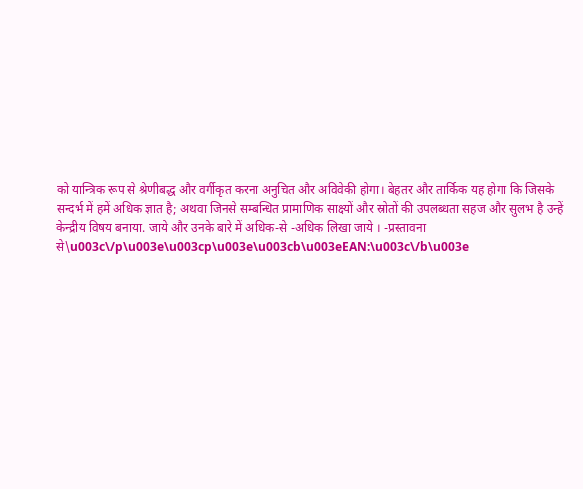को यान्त्रिक रूप से श्रेणीबद्ध और वर्गीकृत करना अनुचित और अविवेकी होगा। बेहतर और तार्किक यह होगा कि जिसके सन्दर्भ में हमें अधिक ज्ञात है; अथवा जिनसे सम्बन्धित प्रामाणिक साक्ष्यों और स्रोतों की उपलब्धता सहज और सुलभ है उन्हें केन्द्रीय विषय बनाया. जाये और उनके बारे में अधिक-से -अधिक लिखा जाये । -प्रस्तावना से\u003c\/p\u003e\u003cp\u003e\u003cb\u003eEAN:\u003c\/b\u003e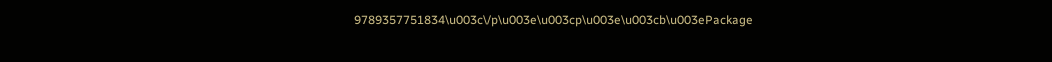9789357751834\u003c\/p\u003e\u003cp\u003e\u003cb\u003ePackage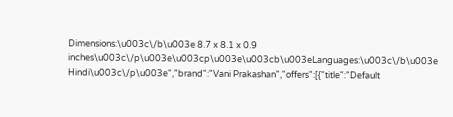Dimensions:\u003c\/b\u003e 8.7 x 8.1 x 0.9 inches\u003c\/p\u003e\u003cp\u003e\u003cb\u003eLanguages:\u003c\/b\u003e Hindi\u003c\/p\u003e","brand":"Vani Prakashan","offers":[{"title":"Default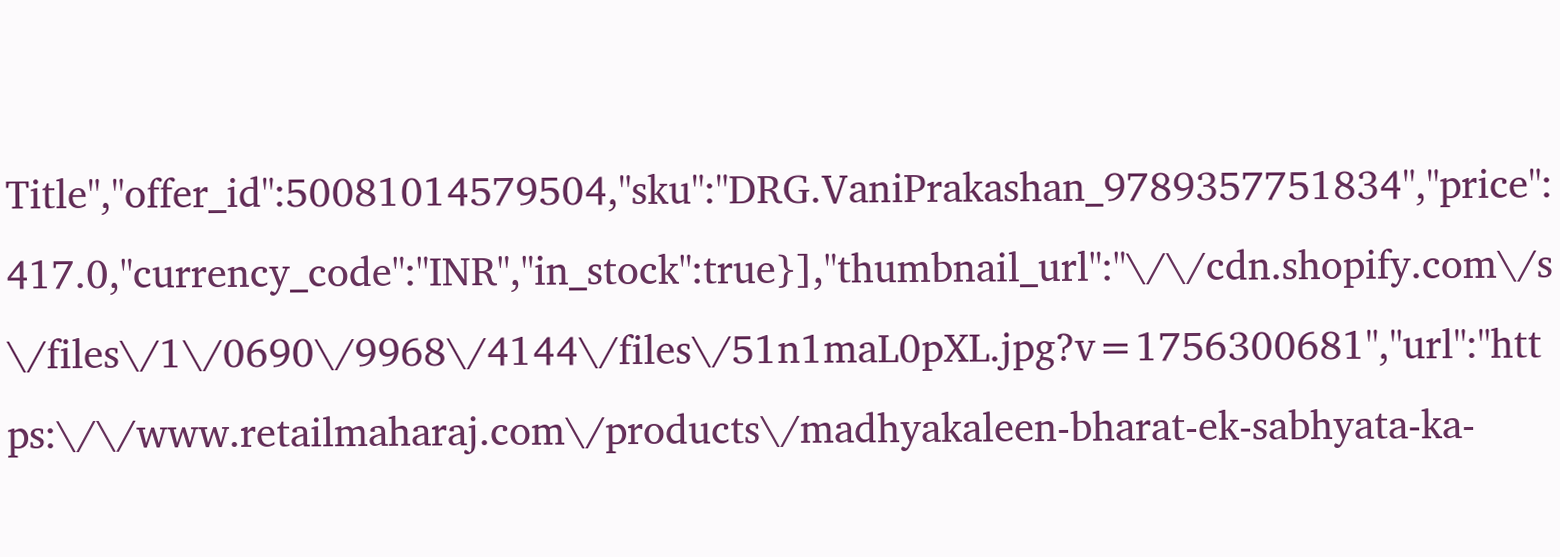Title","offer_id":50081014579504,"sku":"DRG.VaniPrakashan_9789357751834","price":417.0,"currency_code":"INR","in_stock":true}],"thumbnail_url":"\/\/cdn.shopify.com\/s\/files\/1\/0690\/9968\/4144\/files\/51n1maL0pXL.jpg?v=1756300681","url":"https:\/\/www.retailmaharaj.com\/products\/madhyakaleen-bharat-ek-sabhyata-ka-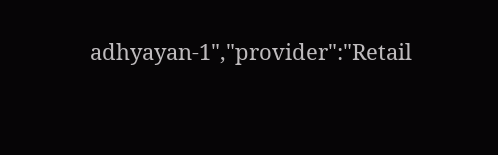adhyayan-1","provider":"Retail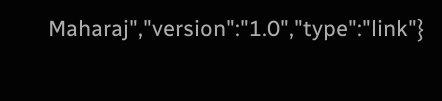Maharaj","version":"1.0","type":"link"}